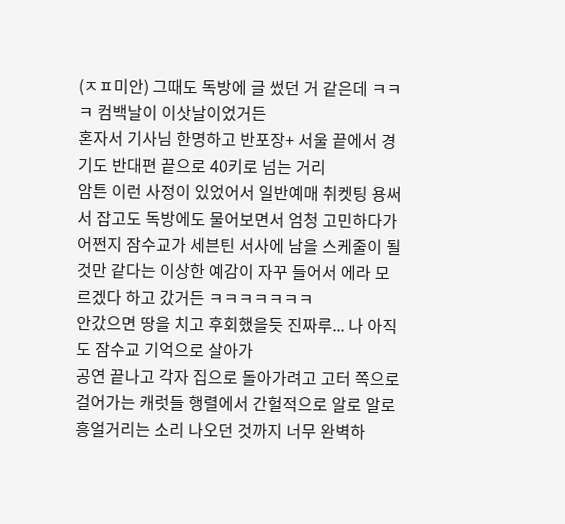(ㅈㅍ미안) 그때도 독방에 글 썼던 거 같은데 ㅋㅋㅋ 컴백날이 이삿날이었거든
혼자서 기사님 한명하고 반포장+ 서울 끝에서 경기도 반대편 끝으로 40키로 넘는 거리
암튼 이런 사정이 있었어서 일반예매 취켓팅 용써서 잡고도 독방에도 물어보면서 엄청 고민하다가 어쩐지 잠수교가 세븐틴 서사에 남을 스케줄이 될 것만 같다는 이상한 예감이 자꾸 들어서 에라 모르겠다 하고 갔거든 ㅋㅋㅋㅋㅋㅋㅋ
안갔으면 땅을 치고 후회했을듯 진짜루... 나 아직도 잠수교 기억으로 살아가
공연 끝나고 각자 집으로 돌아가려고 고터 쪽으로 걸어가는 캐럿들 행렬에서 간헐적으로 알로 알로 흥얼거리는 소리 나오던 것까지 너무 완벽하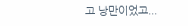고 낭만이었고...